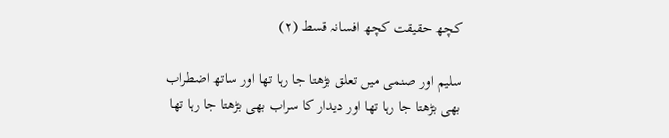کچھ حقیقت کچھ افسانہ قسط (۲)

سلیم اور صنمی میں تعلق بڑھتا جا رہا تھا اور ساتھ اضطراب بھی بڑھتا جا رہا تھا اور دیدار کا سراب بھی بڑھتا جا رہا تھا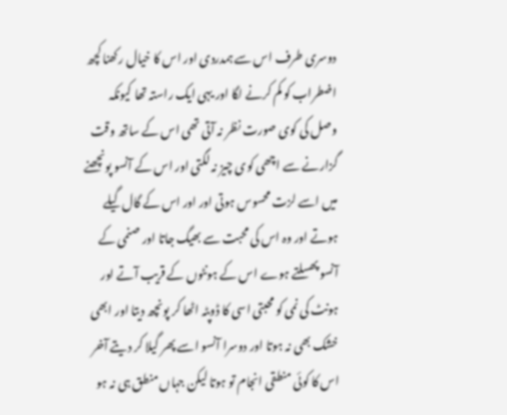دوسری طرف اس سے ہمدردی اور اس کا خیال رکھنا کچھ اضطراب کو کم کرنے لگا اور یہی ایک راستہ تھا کیونکہ وصل کی کوی صورت نظر نہ آتی تھی اس کے ساتھ وقت گزارنے سے اچھی کوی چیز نہ لگتی اور اس کے آنسو پونچھنے میں اسے لزت محسوس ہوتی اور اور اس کے گال گیلے ہوتے اور وہ اس کی محبت سے بھیگ جاتا اور صنمی کے آنسو پھسلتے ہوے اس کے ہونٹوں کے قریب آتے اور ہونٹ کی نمی کو محبتی اسی کا ڈوپٹہ اٹھا کر پونچھ دیتا اور ابھی خشک بھی نہ ہوتا اور دوسرا آنسو اسے پھر گیلا کر دیتے آخر اس کا کوئی منطقی انجام تو ہوتا لیکن جہاں منطق ہی نہ ہو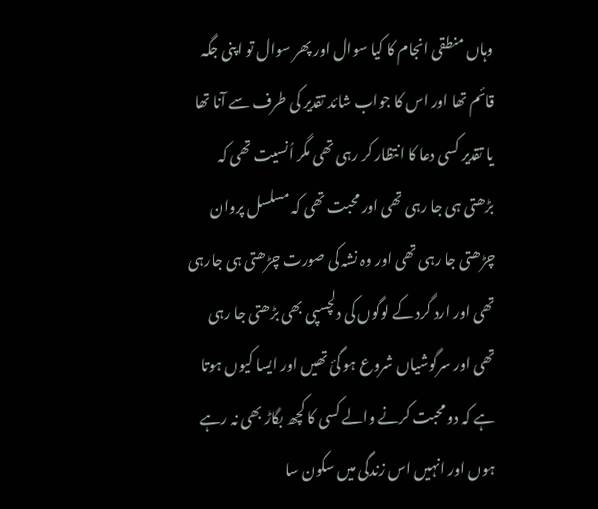وہاں منطقی انجام کا کیا سوال اور پھر سوال تو اپنی جگہ قائم تھا اور اس کا جواب شائد تقدیر کی طرف سے آنا تھا یا تقدیر کسی دعا کا انتظار کر رہی تھی مگر اُنسیت تھی کہ بڑھتی ہی جا رہی تھی اور محبت تھی کہ مسلسل پروان چڑھتی جا رہی تھی اور وہ نشہ کی صورت چڑھتی ہی جارہی تھی اور ارد گرد کے لوگوں کی دلچسپی بھی بڑھتی جا رہی تھی اور سرگوشیاں شروع ہو گئ تھیں اور ایسا کیوں ہوتا ہے کہ دو محبت کرنے والے کسی کا کچھ بگاڑ بھی نہ رہے ہوں اور انہیں اس زندگی میں سکون سا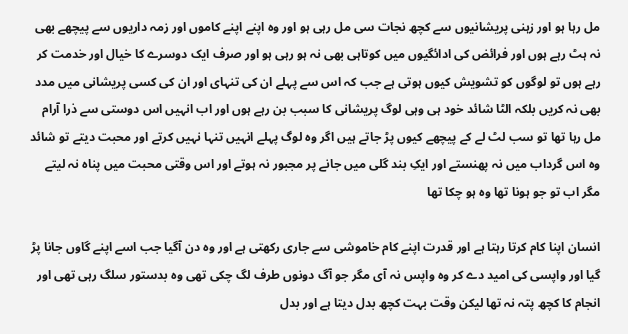مل رہا ہو اور زہنی پریشانیوں سے کچھ نجات سی مل رہی ہو اور وہ اپنے اپنے کاموں اور زمہ داریوں سے پیچھے بھی نہ ہٹ رہے ہوں اور فرائض کی ادائگیوں میں کوتاہی بھی نہ ہو رہی ہو اور صرف ایک دوسرے کا خیال اور خدمت کر رہے ہوں تو لوگوں کو تشویش کیوں ہوتی ہے جب کہ اس سے پہلے ان کی تنہای اور ان کی کسی پریشانی میں مدد بھی نہ کریں بلکہ الٹا شائد خود ہی وہی لوگ پریشانی کا سبب بن رہے ہوں اور اب انہیں اس دوستی سے ذرا آرام مل رہا تھا تو سب لٹ لے کے پیچھے کیوں پڑ جاتے ہیں اگر وہ لوگ پہلے انہیں تنہا نہیں کرتے اور محبت دیتے تو شائد وہ اس گرداب میں نہ پھنستے اور ایکِ بند گلی میں جانے پر مجبور نہ ہوتے اور اس وقتی محبت میں پناہ نہ لیتے مگر اب تو جو ہونا تھا وہ ہو چکا تھا

انسان اپنا کام کرتا رہتا ہے اور قدرت اپنے کام خاموشی سے جاری رکھتی ہے اور وہ دن آگیا جب اسے اپنے گاوں جانا پڑ گیا اور واپسی کی امید دے کر وہ واپس نہ آی مگر جو آگ دونوں طرف لگ چکی تھی وہ بدستور سلگ رہی تھی اور انجام کا کچھ پتہ نہ تھا لیکن وقت بہت کچھ بدل دیتا ہے اور بدل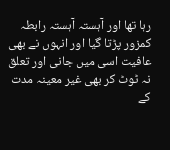رہا تھا اور آہستہ آہستہ رابطہ کمزور پڑتا گیا اور انہوں نے بھی عافیت اسی میں جانی اور تعلق نہ ٹوٹ کر بھی غیر معینہ مدت کے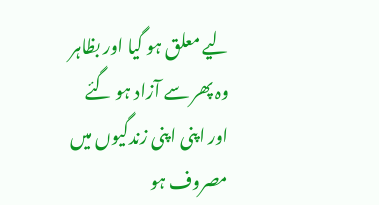لیے معلق ہو گیا اور بظاہر وہ پھر سے آزاد ہو گئے اور اپنی اپنی زندگیوں میں مصروف ہو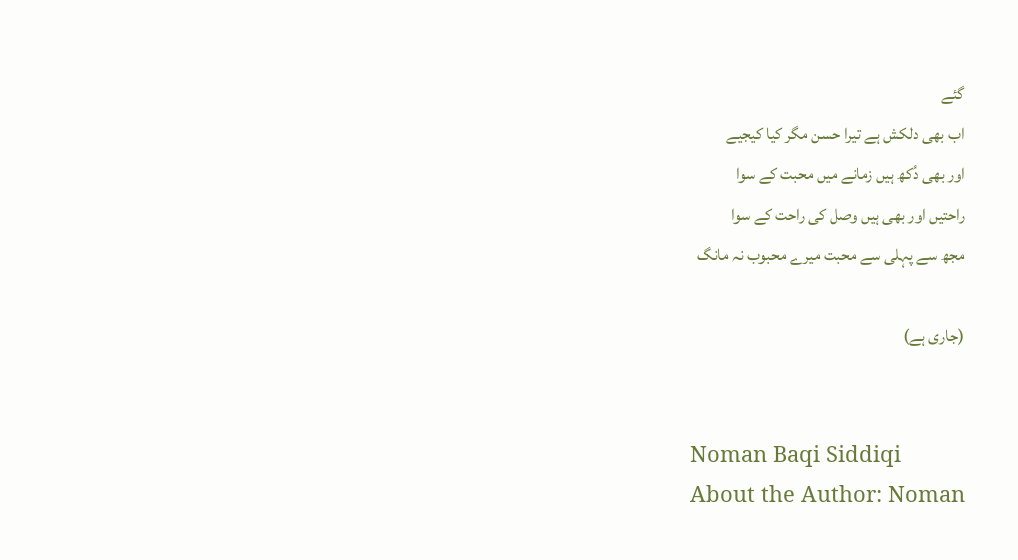گئے
اب بھی دلکش ہے تیرا حسن مگر کیا کیجیے
اور بھی دُکھ ہیں زمانے میں محبت کے سوا
راحتیں اور بھی ہیں وصل کی راحت کے سوا
مجھ سے پہلی سے محبت میرے محبوب نہ مانگ

(جاری ہے)


Noman Baqi Siddiqi
About the Author: Noman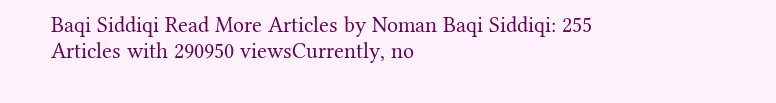Baqi Siddiqi Read More Articles by Noman Baqi Siddiqi: 255 Articles with 290950 viewsCurrently, no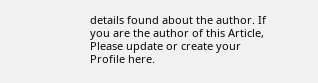details found about the author. If you are the author of this Article, Please update or create your Profile here.